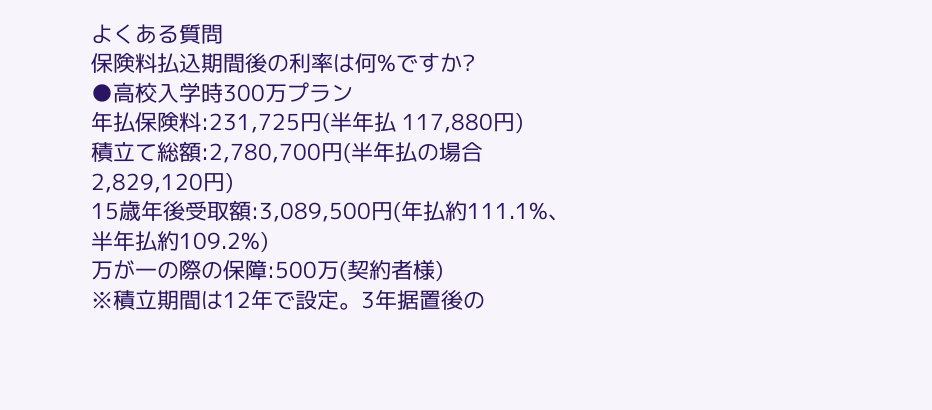よくある質問
保険料払込期間後の利率は何%ですか?
●高校入学時300万プラン
年払保険料:231,725円(半年払 117,880円)
積立て総額:2,780,700円(半年払の場合2,829,120円)
15歳年後受取額:3,089,500円(年払約111.1%、半年払約109.2%)
万が一の際の保障:500万(契約者様)
※積立期間は12年で設定。3年据置後の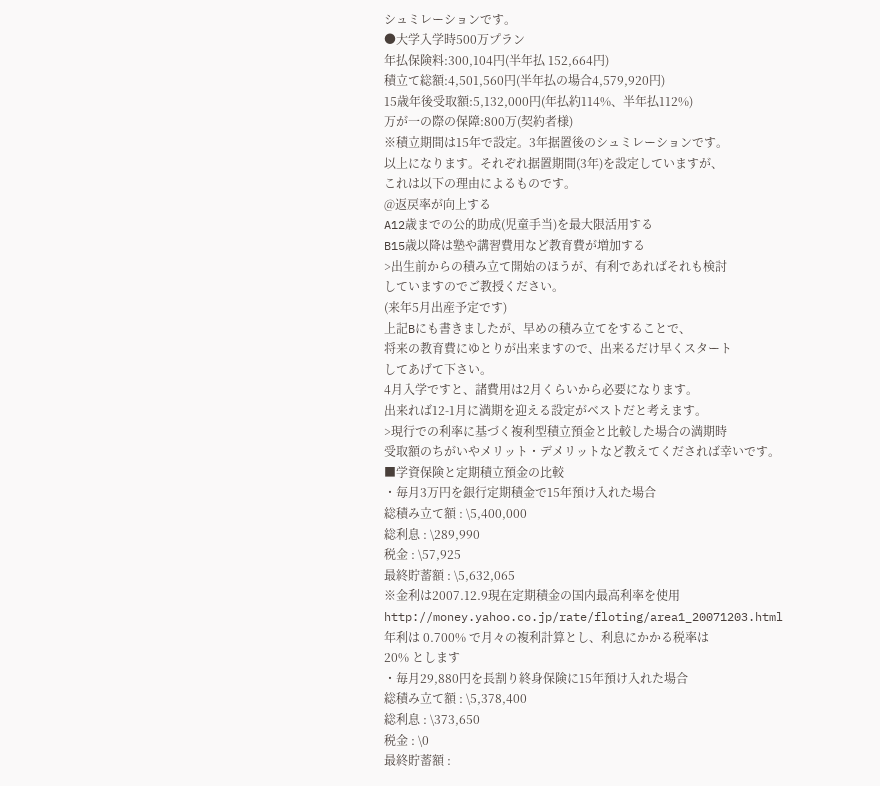シュミレーションです。
●大学入学時500万プラン
年払保険料:300,104円(半年払 152,664円)
積立て総額:4,501,560円(半年払の場合4,579,920円)
15歳年後受取額:5,132,000円(年払約114%、半年払112%)
万が一の際の保障:800万(契約者様)
※積立期間は15年で設定。3年据置後のシュミレーションです。
以上になります。それぞれ据置期間(3年)を設定していますが、
これは以下の理由によるものです。
@返戻率が向上する
A12歳までの公的助成(児童手当)を最大限活用する
B15歳以降は塾や講習費用など教育費が増加する
>出生前からの積み立て開始のほうが、有利であればそれも検討
していますのでご教授ください。
(来年5月出産予定です)
上記Bにも書きましたが、早めの積み立てをすることで、
将来の教育費にゆとりが出来ますので、出来るだけ早くスタート
してあげて下さい。
4月入学ですと、諸費用は2月くらいから必要になります。
出来れば12-1月に満期を迎える設定がベストだと考えます。
>現行での利率に基づく複利型積立預金と比較した場合の満期時
受取額のちがいやメリット・デメリットなど教えてくだされば幸いです。
■学資保険と定期積立預金の比較
・毎月3万円を銀行定期積金で15年預け入れた場合
総積み立て額 : \5,400,000
総利息 : \289,990
税金 : \57,925
最終貯蓄額 : \5,632,065
※金利は2007.12.9現在定期積金の国内最高利率を使用
http://money.yahoo.co.jp/rate/floting/area1_20071203.html
年利は 0.700% で月々の複利計算とし、利息にかかる税率は
20% とします
・毎月29,880円を長割り終身保険に15年預け入れた場合
総積み立て額 : \5,378,400
総利息 : \373,650
税金 : \0
最終貯蓄額 :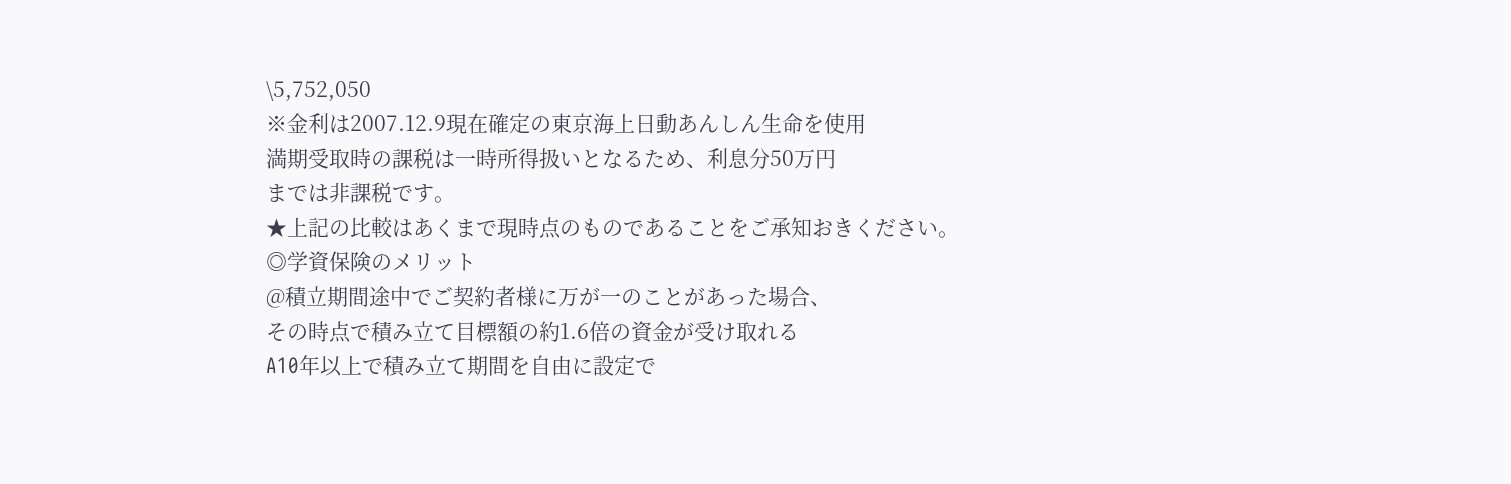\5,752,050
※金利は2007.12.9現在確定の東京海上日動あんしん生命を使用
満期受取時の課税は一時所得扱いとなるため、利息分50万円
までは非課税です。
★上記の比較はあくまで現時点のものであることをご承知おきください。
◎学資保険のメリット
@積立期間途中でご契約者様に万が一のことがあった場合、
その時点で積み立て目標額の約1.6倍の資金が受け取れる
A10年以上で積み立て期間を自由に設定で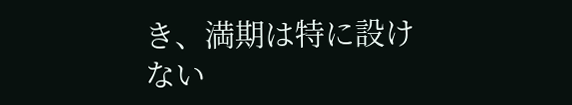き、満期は特に設け
ない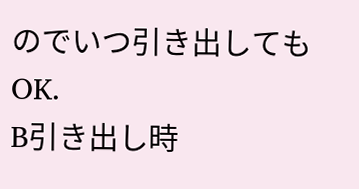のでいつ引き出してもOK.
B引き出し時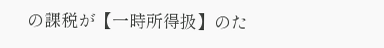の課税が【一時所得扱】のた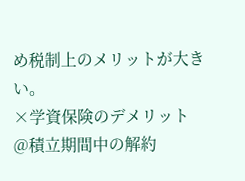め税制上のメリットが大きい。
×学資保険のデメリット
@積立期間中の解約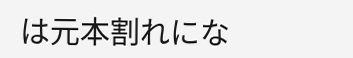は元本割れにな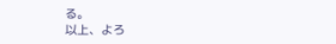る。
以上、よろ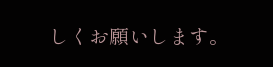しくお願いします。